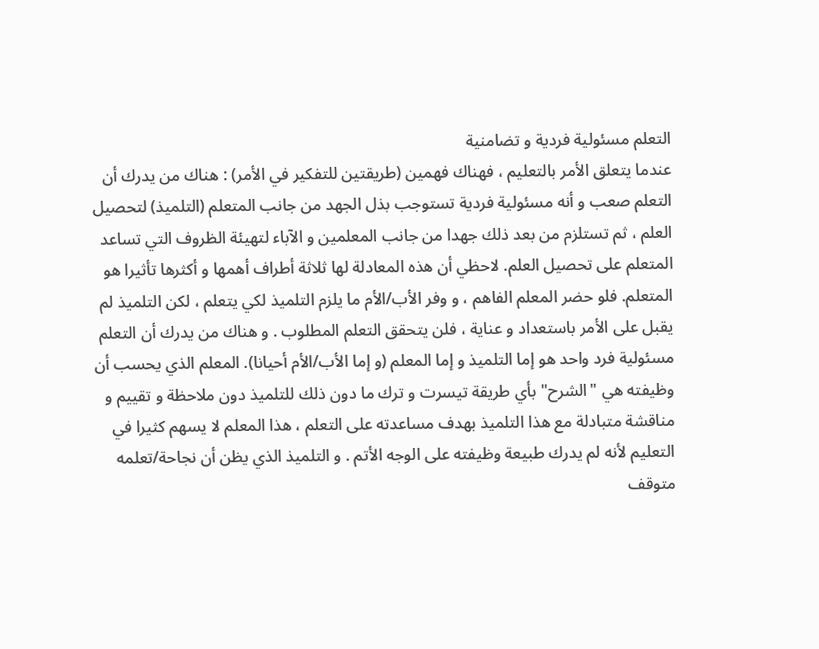التعلم مسئولية فردية و تضامنية
عندما يتعلق الأمر بالتعليم ، فهناك فهمين (طريقتين للتفكير في الأمر) : هناك من يدرك أن التعلم صعب و أنه مسئولية فردية تستوجب بذل الجهد من جانب المتعلم (التلميذ) لتحصيل العلم ، ثم تستلزم من بعد ذلك جهدا من جانب المعلمين و الآباء لتهيئة الظروف التي تساعد المتعلم على تحصيل العلم. لاحظي أن هذه المعادلة لها ثلاثة أطراف أهمها و أكثرها تأثيرا هو المتعلم. فلو حضر المعلم الفاهم ، و وفر الأب/الأم ما يلزم التلميذ لكي يتعلم ، لكن التلميذ لم يقبل على الأمر باستعداد و عناية ، فلن يتحقق التعلم المطلوب . و هناك من يدرك أن التعلم مسئولية فرد واحد هو إما التلميذ و إما المعلم (و إما الأب/الأم أحيانا). المعلم الذي يحسب أن وظيفته هي "الشرح" بأي طريقة تيسرت و ترك ما دون ذلك للتلميذ دون ملاحظة و تقييم و مناقشة متبادلة مع هذا التلميذ بهدف مساعدته على التعلم ، هذا المعلم لا يسهم كثيرا في التعليم لأنه لم يدرك طبيعة وظيفته على الوجه الأتم . و التلميذ الذي يظن أن نجاحة/تعلمه متوقف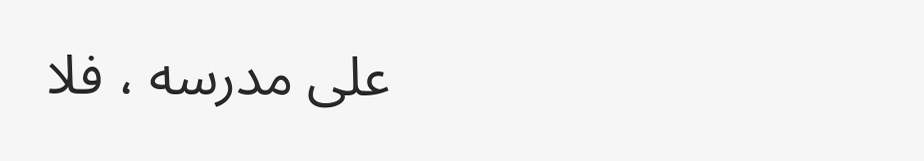على مدرسه ، فلا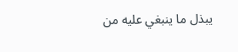يبذل ما ينبغي عليه من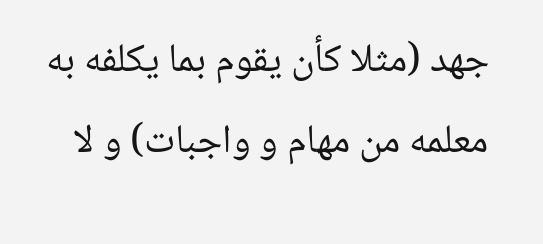جهد (مثلا كأن يقوم بما يكلفه به معلمه من مهام و واجبات) و لا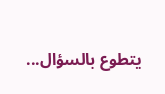يتطوع بالسؤال...